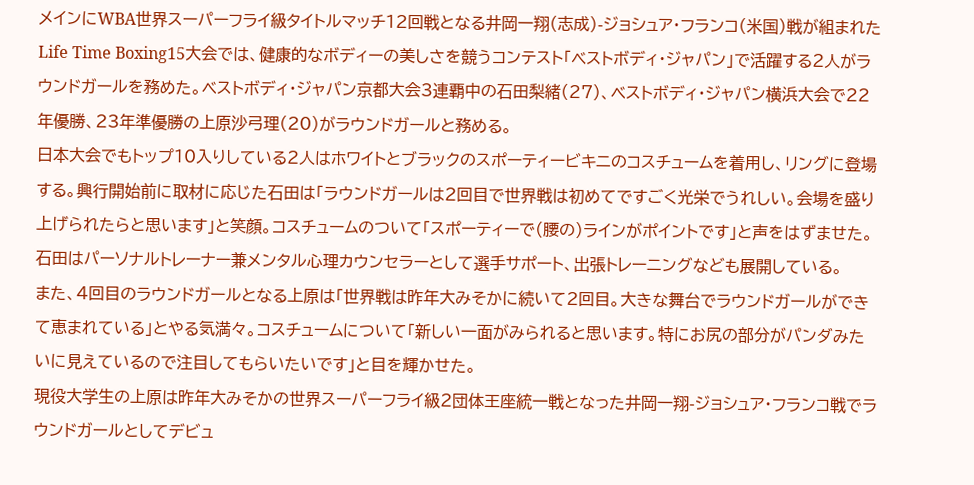メインにWBA世界スーパーフライ級タイトルマッチ12回戦となる井岡一翔(志成)-ジョシュア・フランコ(米国)戦が組まれたLife Time Boxing15大会では、健康的なボディーの美しさを競うコンテスト「ベストボディ・ジャパン」で活躍する2人がラウンドガールを務めた。ベストボディ・ジャパン京都大会3連覇中の石田梨緒(27)、ベストボディ・ジャパン横浜大会で22年優勝、23年準優勝の上原沙弓理(20)がラウンドガールと務める。
日本大会でもトップ10入りしている2人はホワイトとブラックのスポーティービキニのコスチュームを着用し、リングに登場する。興行開始前に取材に応じた石田は「ラウンドガールは2回目で世界戦は初めてですごく光栄でうれしい。会場を盛り上げられたらと思います」と笑顔。コスチュームのついて「スポーティーで(腰の)ラインがポイントです」と声をはずませた。石田はパーソナルトレーナー兼メンタル心理カウンセラーとして選手サポート、出張トレーニングなども展開している。
また、4回目のラウンドガールとなる上原は「世界戦は昨年大みそかに続いて2回目。大きな舞台でラウンドガールができて恵まれている」とやる気満々。コスチュームについて「新しい一面がみられると思います。特にお尻の部分がパンダみたいに見えているので注目してもらいたいです」と目を輝かせた。
現役大学生の上原は昨年大みそかの世界スーパーフライ級2団体王座統一戦となった井岡一翔-ジョシュア・フランコ戦でラウンドガールとしてデビュ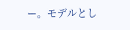ー。モデルとし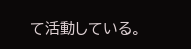て活動している。